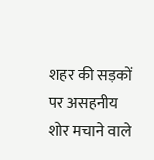शहर की सड़कों पर असहनीय शोर मचाने वाले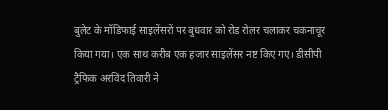बुलेट के मॉडिफाई साइलेंसरों पर बुधवार को रोड रोलर चलाकर चकनाचूर किया गया। एक साथ करीब एक हजार साइलेंसर नष्ट किए गए। डीसीपी ट्रैफिक अरविंद तिवारी ने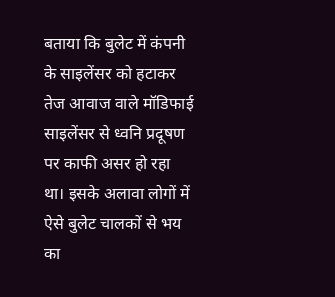बताया कि बुलेट में कंपनी के साइलेंसर को हटाकर तेज आवाज वाले मॉडिफाई साइलेंसर से ध्वनि प्रदूषण पर काफी असर हो रहा था। इसके अलावा लोगों में ऐसे बुलेट चालकों से भय का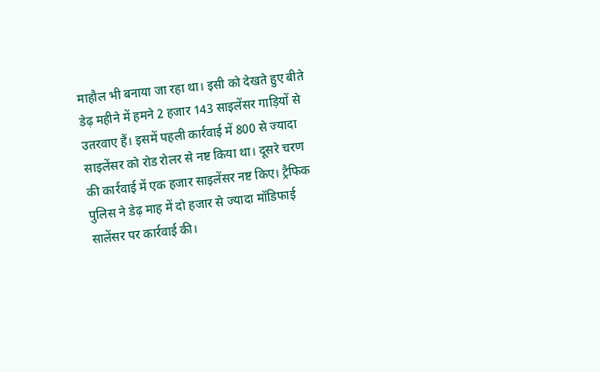माहौल भी बनाया जा रहा था। इसी को देखते हुए बीते डेढ़ महीने में हमने 2 हजार 143 साइलेंसर गाड़ियों से उतरवाए हैं। इसमें पहली कार्रवाई में 800 से ज्यादा साइलेंसर को रोड रोलर से नष्ट किया था। दूसरे चरण की कार्रवाई में एक हजार साइलेंसर नष्ट किए। ट्रैफिक पुलिस ने डेढ़ माह में दो हजार से ज्यादा मॉडिफाई सालेंसर पर कार्रवाई की।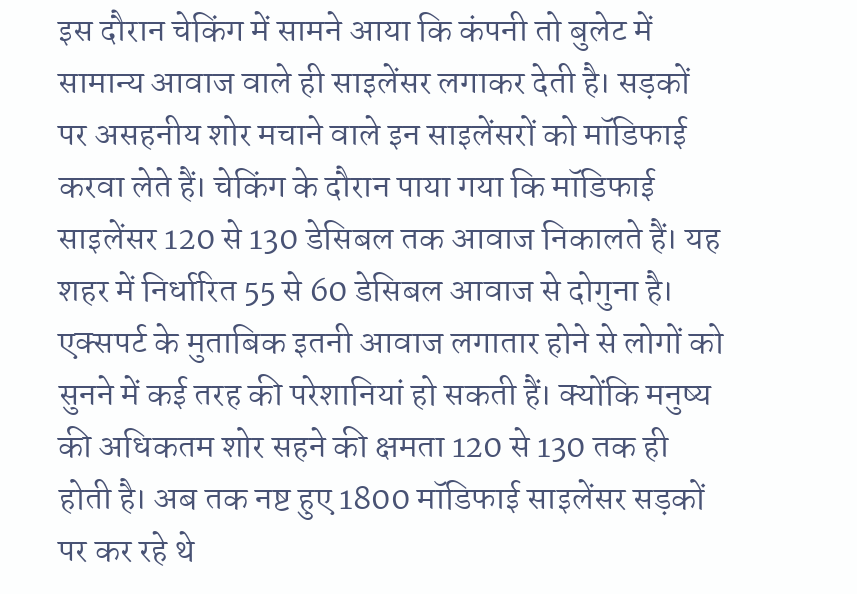इस दौरान चेकिंग में सामने आया कि कंपनी तो बुलेट में सामान्य आवाज वाले ही साइलेंसर लगाकर देती है। सड़कों पर असहनीय शोर मचाने वाले इन साइलेंसरों को मॉडिफाई करवा लेते हैं। चेकिंग के दौरान पाया गया कि मॉडिफाई साइलेंसर 120 से 130 डेसिबल तक आवाज निकालते हैं। यह शहर में निर्धारित 55 से 60 डेसिबल आवाज से दोगुना है। एक्सपर्ट के मुताबिक इतनी आवाज लगातार होने से लोगों को सुनने में कई तरह की परेशानियां हो सकती हैं। क्योंकि मनुष्य की अधिकतम शोर सहने की क्षमता 120 से 130 तक ही होती है। अब तक नष्ट हुए 1800 मॉडिफाई साइलेंसर सड़कों पर कर रहे थे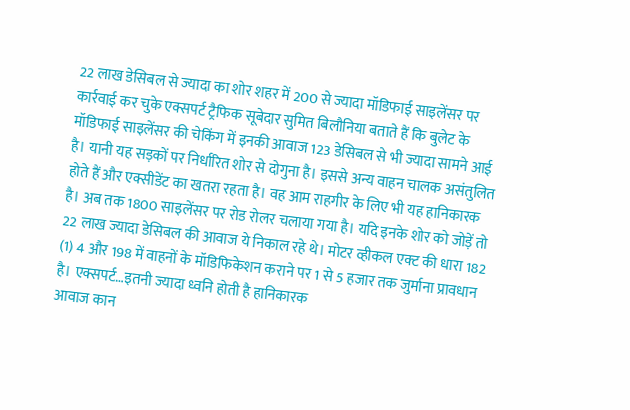22 लाख डेसिबल से ज्यादा का शोर शहर में 200 से ज्यादा मॉडिफाई साइलेंसर पर कार्रवाई कर चुके एक्सपर्ट ट्रैफिक सूबेदार सुमित बिलौनिया बताते हैं कि बुलेट के मॉडिफाई साइलेंसर की चेकिंग में इनकी आवाज 123 डेसिबल से भी ज्यादा सामने आई है। यानी यह सड़कों पर निर्धारित शोर से दोगुना है। इससे अन्य वाहन चालक असंतुलित होते हैं और एक्सीडेंट का खतरा रहता है। वह आम राहगीर के लिए भी यह हानिकारक है। अब तक 1800 साइलेंसर पर रोड रोलर चलाया गया है। यदि इनके शोर को जोड़ें तो 22 लाख ज्यादा डेसिबल की आवाज ये निकाल रहे थे। मोटर व्हीकल एक्ट की धारा 182 (1) 4 और 198 में वाहनों के मॉडिफिकेशन कराने पर 1 से 5 हजार तक जुर्माना प्रावधान है। एक्सपर्ट…इतनी ज्यादा ध्वनि होती है हानिकारक
आवाज कान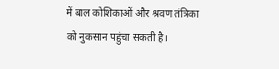में बाल कोशिकाओं और श्रवण तंत्रिका को नुकसान पहुंचा सकती है।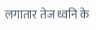लगातार तेज ध्वनि के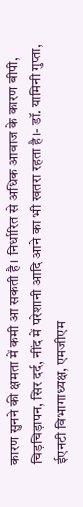कारण सुनने की क्षमता में कमी आ सकती है। निर्धारित से अधिक आवाज के कारण बीपी, चिड़चिड़ापन, सिर दर्द, नींद में परेशानी आदि आने का भी खतरा रहता है।- डॉ. यामिनी गुप्ता, ईएनटी विभागाध्यक्ष, एमजीएम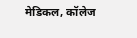मेडिकल, कॉलेज